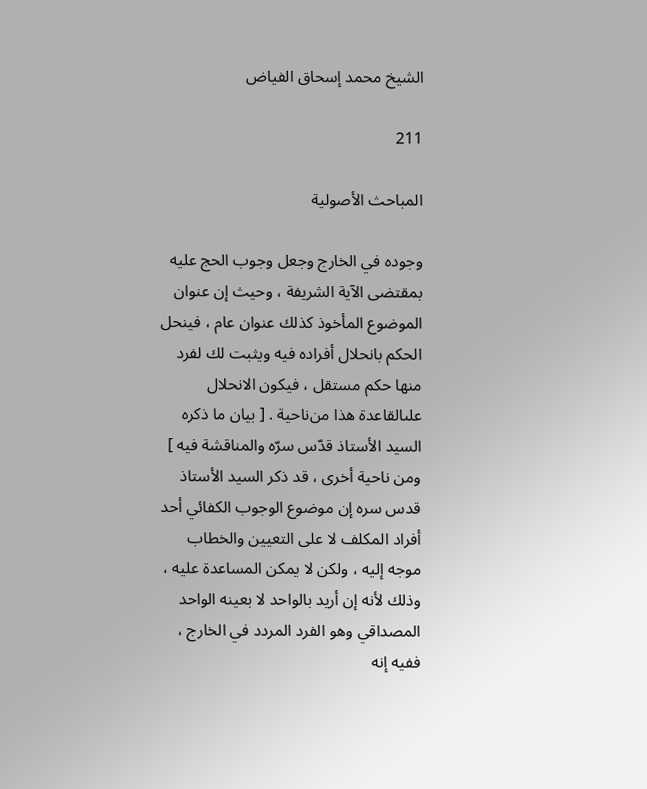الشيخ محمد إسحاق الفياض

211

المباحث الأصولية

وجوده في الخارج وجعل وجوب الحج عليه بمقتضى الآية الشريفة ، وحيث إن عنوان الموضوع المأخوذ كذلك عنوان عام ، فينحل الحكم بانحلال أفراده فيه ويثبت لك لفرد منها حكم مستقل ، فيكون الانحلال علىالقاعدة هذا من‌ناحية . [ بيان ما ذكره السيد الأستاذ قدّس سرّه والمناقشة فيه ] ومن ناحية أخرى ، قد ذكر السيد الأستاذ قدس سره إن موضوع الوجوب الكفائي أحد أفراد المكلف لا على التعيين والخطاب موجه إليه ، ولكن لا يمكن المساعدة عليه ، وذلك لأنه إن أريد بالواحد لا بعينه الواحد المصداقي وهو الفرد المردد في الخارج ، ففيه إنه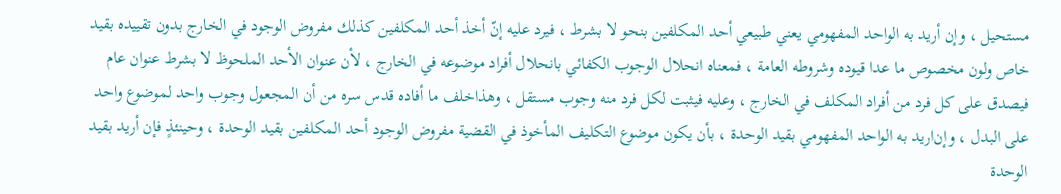مستحيل ، وإن أريد به الواحد المفهومي يعني طبيعي أحد المكلفين بنحو لا بشرط ، فيرد عليه إنّ أخذ أحد المكلفين كذلك مفروض الوجود في الخارج بدون تقييده بقيد خاص ولون مخصوص ما عدا قيوده وشروطه العامة ، فمعناه انحلال الوجوب الكفائي بانحلال أفراد موضوعه في الخارج ، لأن عنوان الأحد الملحوظ لا بشرط عنوان عام فيصدق على كل فرد من أفراد المكلف في الخارج ، وعليه فيثبت لكل فرد منه وجوب مستقل ، وهذاخلف ما أفاده قدس سره من أن المجعول وجوب واحد لموضوع واحد على البدل ، وإن‌اريد به الواحد المفهومي بقيد الوحدة ، بأن يكون موضوع التكليف المأخوذ في القضية مفروض الوجود أحد المكلفين بقيد الوحدة ، وحينئذٍ فإن أريد بقيد الوحدة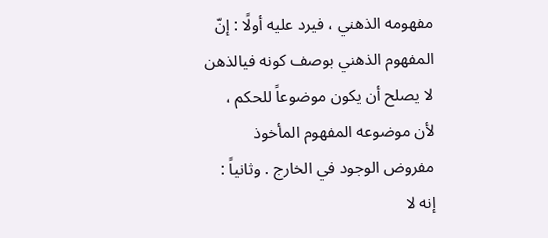مفهومه الذهني ، فيرد عليه أولًا : إنّ المفهوم الذهني بوصف كونه فيالذهن لا يصلح أن يكون موضوعاً للحكم ، لأن موضوعه المفهوم المأخوذ مفروض الوجود في الخارج . وثانياً : إنه لا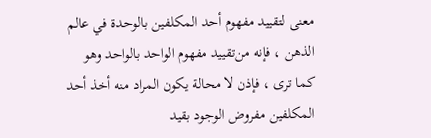معنى لتقييد مفهوم أحد المكلفين بالوحدة في عالم الذهن ، فإنه من‌تقييد مفهوم الواحد بالواحد وهو كما ترى ، فإذن لا محالة يكون المراد منه أخذ أحد المكلفين مفروض الوجود بقيد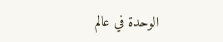الوحدة في عالم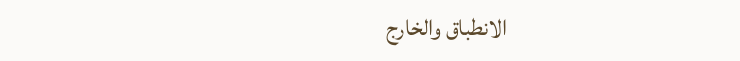الانطباق والخارج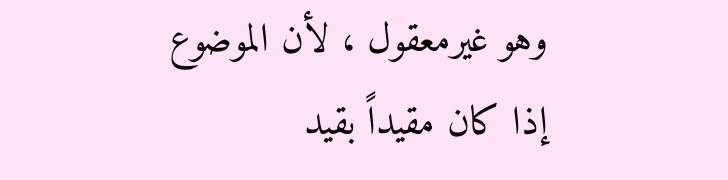وهو غيرمعقول ، لأن الموضوع إذا كان مقيداً بقيد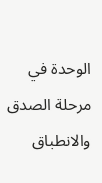الوحدة في مرحلة الصدق والانطباق